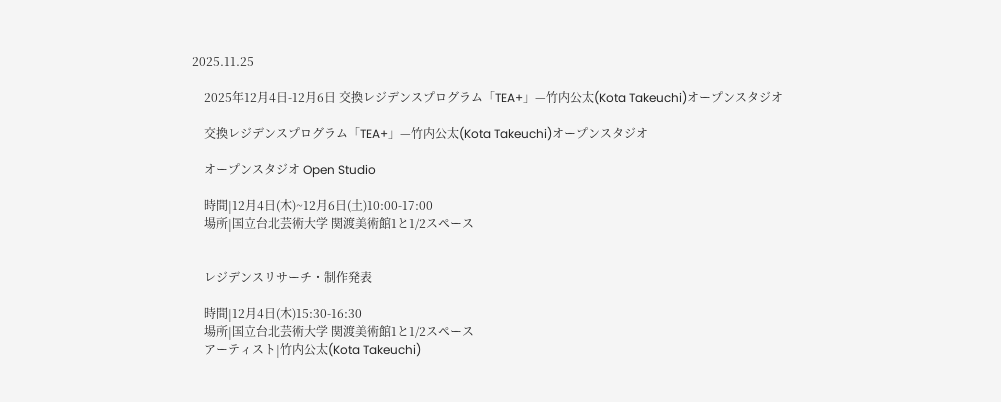2025.11.25

    2025年12月4日-12月6日 交換レジデンスプログラム「TEA+」—竹内公太(Kota Takeuchi)オープンスタジオ

    交換レジデンスプログラム「TEA+」—竹内公太(Kota Takeuchi)オープンスタジオ

    オープンスタジオ Open Studio

    時間|12月4日(木)~12月6日(土)10:00-17:00
    場所|国立台北芸術大学 関渡美術館1と1/2スペース


    レジデンスリサーチ・制作発表

    時間|12月4日(木)15:30-16:30
    場所|国立台北芸術大学 関渡美術館1と1/2スペース
    アーティスト|竹内公太(Kota Takeuchi)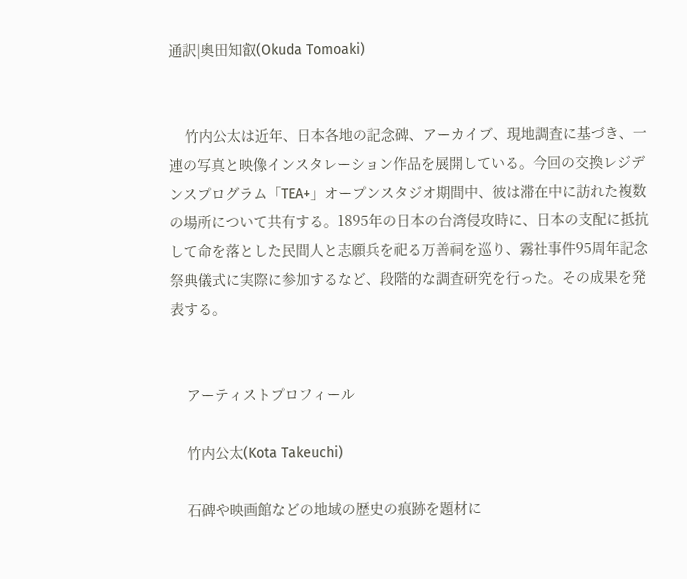通訳|奥田知叡(Okuda Tomoaki)


    竹内公太は近年、日本各地の記念碑、アーカイブ、現地調査に基づき、一連の写真と映像インスタレーション作品を展開している。今回の交換レジデンスプログラム「TEA+」オープンスタジオ期間中、彼は滞在中に訪れた複数の場所について共有する。1895年の日本の台湾侵攻時に、日本の支配に抵抗して命を落とした民間人と志願兵を祀る万善祠を巡り、霧社事件95周年記念祭典儀式に実際に参加するなど、段階的な調査研究を行った。その成果を発表する。


    アーティストプロフィール

    竹内公太(Kota Takeuchi)

    石碑や映画館などの地域の歴史の痕跡を題材に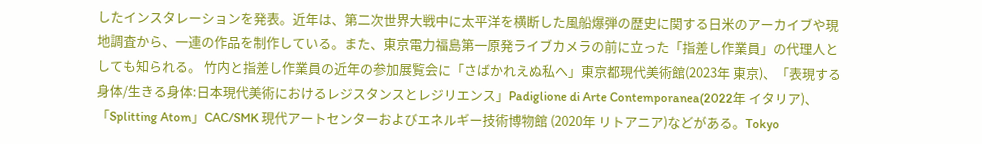したインスタレーションを発表。近年は、第二次世界大戦中に太平洋を横断した風船爆弾の歴史に関する日米のアーカイブや現地調査から、一連の作品を制作している。また、東京電力福島第一原発ライブカメラの前に立った「指差し作業員」の代理人としても知られる。 竹内と指差し作業員の近年の参加展覧会に「さばかれえぬ私へ」東京都現代美術館(2023年 東京)、「表現する身体/生きる身体:日本現代美術におけるレジスタンスとレジリエンス」Padiglione di Arte Contemporanea(2022年 イタリア)、「Splitting Atom」CAC/SMK 現代アートセンターおよびエネルギー技術博物館 (2020年 リトアニア)などがある。Tokyo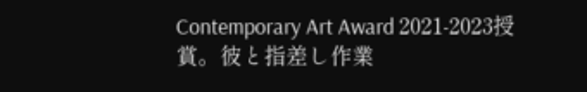Contemporary Art Award 2021-2023授賞。彼と指差し作業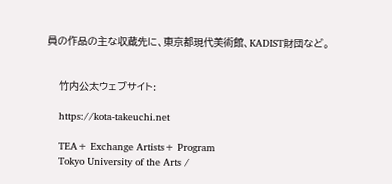員の作品の主な収蔵先に、東京都現代美術館、KADIST財団など。


    竹内公太ウェブサイト:

    https://kota-takeuchi.net

    TEA+ Exchange Artists+ Program
    Tokyo University of the Arts /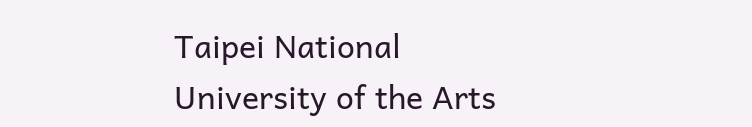Taipei National University of the Arts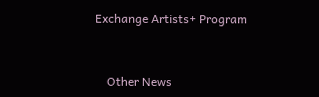Exchange Artists+ Program


    Other News